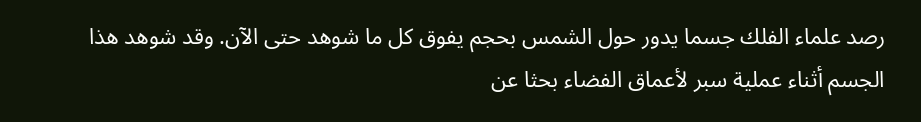رصد علماء الفلك جسما يدور حول الشمس بحجم يفوق كل ما شوهد حتى الآن. وقد شوهد هذا الجسم أثناء عملية سبر لأعماق الفضاء بحثا عن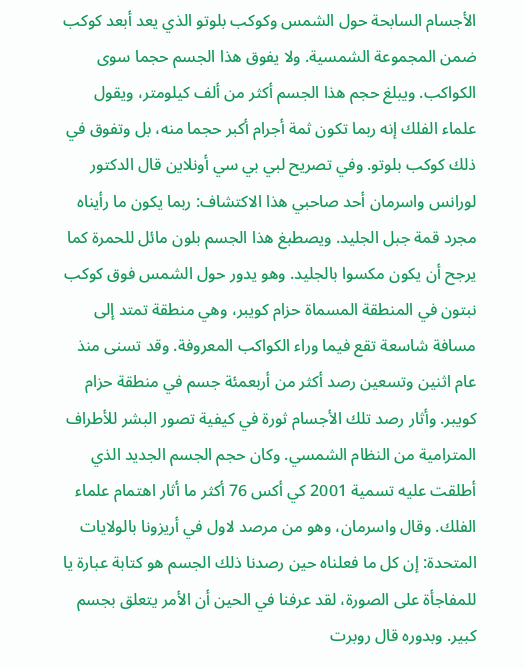الأجسام السابحة حول الشمس وكوكب بلوتو الذي يعد أبعد كوكب ضمن المجموعة الشمسية. ولا يفوق هذا الجسم حجما سوى الكواكب. ويبلغ حجم هذا الجسم أكثر من ألف كيلومتر، ويقول علماء الفلك إنه ربما تكون ثمة أجرام أكبر حجما منه، بل وتفوق في ذلك كوكب بلوتو. وفي تصريح لبي بي سي أونلاين قال الدكتور لورانس واسرمان أحد صاحبي هذا الاكتشاف: ربما يكون ما رأيناه مجرد قمة جبل الجليد. ويصطبغ هذا الجسم بلون مائل للحمرة كما يرجح أن يكون مكسوا بالجليد. وهو يدور حول الشمس فوق كوكب نبتون في المنطقة المسماة حزام كويبر، وهي منطقة تمتد إلى مسافة شاسعة تقع فيما وراء الكواكب المعروفة. وقد تسنى منذ عام اثنين وتسعين رصد أكثر من أربعمئة جسم في منطقة حزام كويبر. وأثار رصد تلك الأجسام ثورة في كيفية تصور البشر للأطراف المترامية من النظام الشمسي. وكان حجم الجسم الجديد الذي أطلقت عليه تسمية 2001 كي أكس 76 أكثر ما أثار اهتمام علماء الفلك. وقال واسرمان، وهو من مرصد لاول في أريزونا بالولايات المتحدة: إن كل ما فعلناه حين رصدنا ذلك الجسم هو كتابة عبارة يا للمفاجأة على الصورة، لقد عرفنا في الحين أن الأمر يتعلق بجسم كبير. وبدوره قال روبرت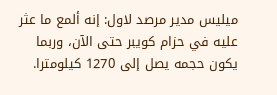ميليس مدير مرصد لاول: إنه ألمع ما عثر عليه في حزام كويبر حتى الآن، وربما يكون حجمه يصل إلى 1270 كيلومترا.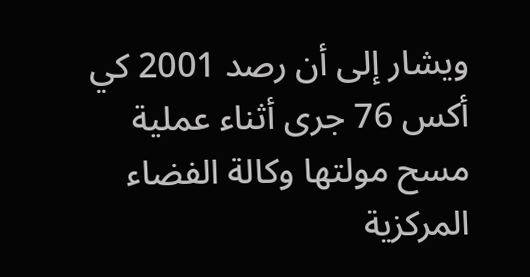ويشار إلى أن رصد 2001 كي أكس 76 جرى أثناء عملية مسح مولتها وكالة الفضاء المركزية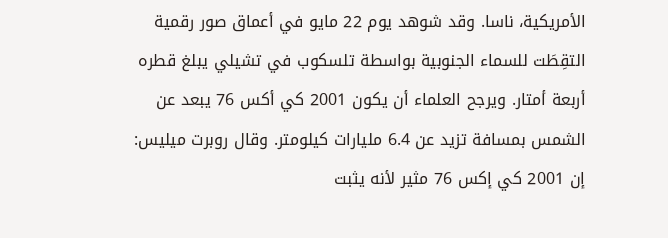الأمريكية، ناسا. وقد شوهد يوم 22 مايو في أعماق صور رقمية التقِطَت للسماء الجنوبية بواسطة تلسكوب في تشيلي يبلغ قطره أربعة أمتار. ويرجح العلماء أن يكون 2001 كي أكس 76 يبعد عن الشمس بمسافة تزيد عن 6.4 مليارات كيلومتر. وقال روبرت ميليس: إن 2001 كي إكس 76 مثير لأنه يثبت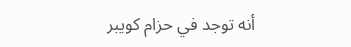أنه توجد في حزام كويبر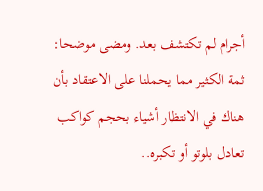أجرام لم تكتشف بعد. ومضى موضحا: ثمة الكثير مما يحملنا على الاعتقاد بأن هناك في الانتظار أشياء بحجم كواكب تعادل بلوتو أو تكبره..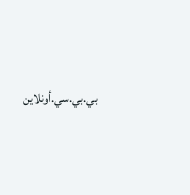بي.بي.سي.أونلاين